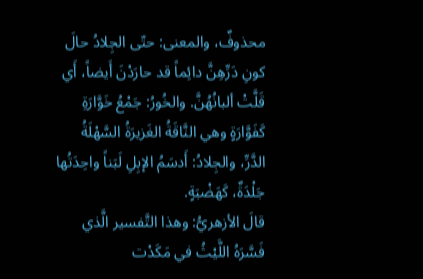محذوفٌ، والمعنى: حتّى الجِلادُ حالَ كونِ دَرِّهِنَّ دائِماً قد حارَدْنَ أَيضاً، أَي قَلَّتْ ألبانُهُنَّ. والخُورُ: جَمْعُ خَوَّارَةِ كَفَوَّارَةٍ وهي النَّاقَةُ الغَزيرَةُ السَّهْلَةُ الدَّرِّ، والجِلادُ: أَدسَمُ الإبِلِ لَبَناً واحِدَتُها جَلْدَةٌ، كَهَضْبَةٍ.
قالَ الأزهريُّ: وهذا التَّفسير الَّذي فَسَّرَهُ اللَّيْثُ في مَكَدْت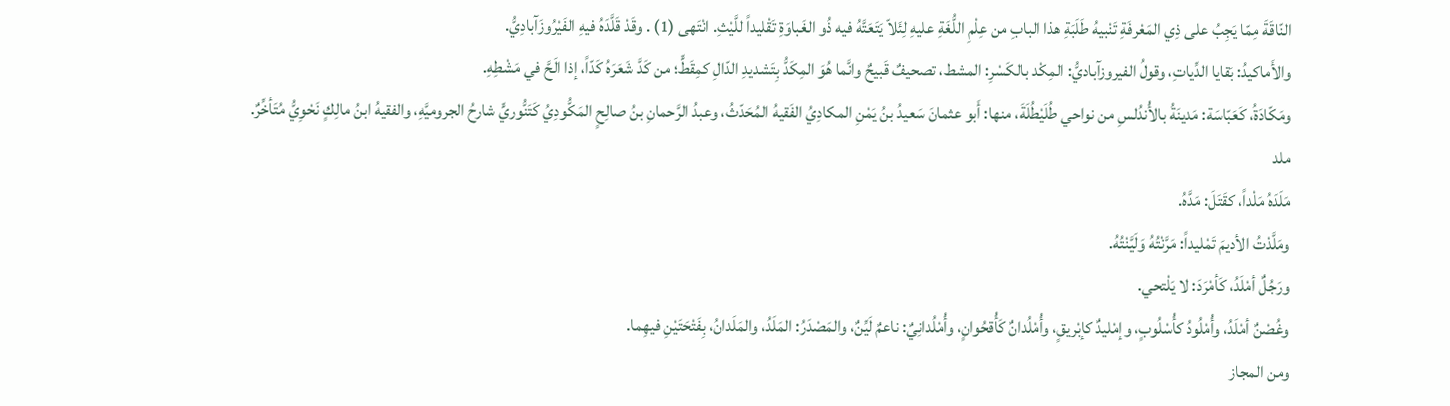النّاقَةَ مِمّا يَجِبُ على ذِي المَعْرفَةِ تَنْبيهُ طَلَبَةِ هذا البابِ من عِلْمِ اللُّغَةِ عليهِ لِئَلاّ يَتَعَتَّهُ فيه ذُو الغَباوَةِ تَقْليداً للَّيْثِ. انْتَهى (1) . وقَدْ قَلَّدَهُ فيهِ الفَيْرُوزَآبادِيُّ.
والأَماكيدُ: بَقايا الدِّياتِ، وقولُ الفيروزآباديُّ: المِكْد بالكَسْرِ: المشط، تصحيفٌ قَبيحٌ وانَّما هُوَ المِكَدُّ بِتَشديدِ الدّالِ كمِقَطٍّ؛ من كَدَّ شَعَرَهُ كَدّاً، إذا الَحَّ في مَشْطِهِ.
ومَكّادَةُ، كَعَبّاسَة: مَدينَةُ بالأُندُلسِ من نواحي طُلَيْطُلَةَ، منها: أَبو عثمانَ سَعيدُ بنُ يَمْنِ المكادِيُ الفَقيهُ المُحَدّثُ، وعبدُ الرَّحمانِ بنُ صالِحٍ المَكُّودِيُ كَتَنُّوريٍّ شارحُ الجروميَّهِ، والفقيهُ ابنُ مالِكٍ نَحْوِيُّ مُتَأخِّرٌ.
ملد
مَلَدَهُ مَلْداً، كقَتَلَ: مَدَّهُ.
ومَلَّدْتُ الأديمَ تَمْليداً: مَرَّنْتُهُ وَلَيَّنْتُهُ.
ورَجُلٌ أمْلَدُ، كَأمْرَدَ: لا يَلْتحي.
وغُصْنٌ أمْلَدُ، وأُمْلُودُ كأُسْلُوبٍ، وإمْليدٌ كإبْريقٍ، وأُمْلُدانٌ كَأُقحُوانٍ، وأُمْلُدانِيٌ: ناعمٌ لَيِّنٌ، والمَصْدَرُ: المَلَدُ، والمَلَدانُ، بِفَتْحَتَيْنِ فيهِما.
ومن المجاز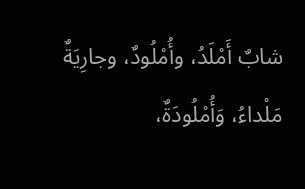شابٌ أَمْلَدُ، وأُمْلُودٌ، وجارِيَةٌ مَلْداءُ، وَأُمْلُودَةٌ،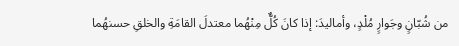من شُبّانٍ وجَوارٍ مُلْدٍ، وأماليدَ: إذا كانَ كُلٌّ مِنْهُما معتدلَ القامَةِ والخلقِ حسنهُما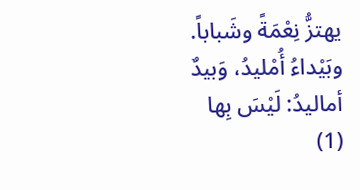يهتزُّ نِعْمَةً وشَباباً.
وبَيْداءُ أُمْليدُ، وَبيدٌ أماليدُ: لَيْسَ بِها
(1)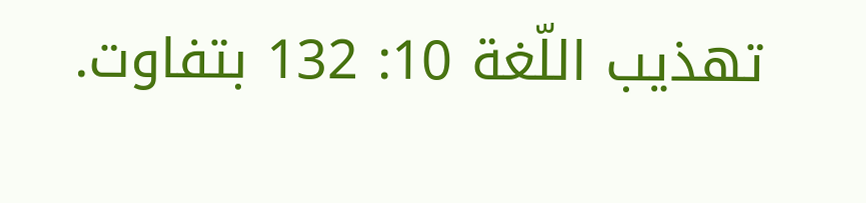تهذيب اللّغة 10: 132 بتفاوت.